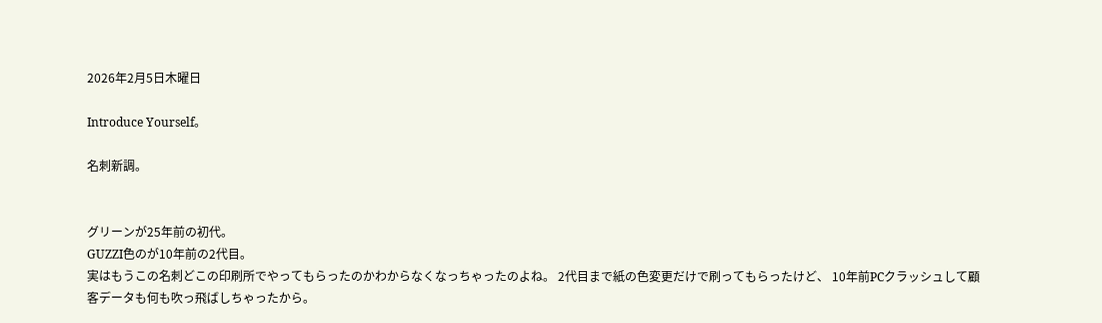2026年2月5日木曜日

Introduce Yourself。

名刺新調。


グリーンが25年前の初代。
GUZZI色のが10年前の2代目。
実はもうこの名刺どこの印刷所でやってもらったのかわからなくなっちゃったのよね。 2代目まで紙の色変更だけで刷ってもらったけど、 10年前PCクラッシュして顧
客データも何も吹っ飛ばしちゃったから。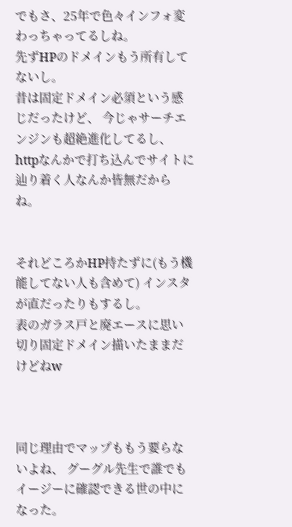でもさ、25年で色々インフォ変わっちゃってるしね。
先ずHPのドメインもう所有してないし。
昔は固定ドメイン必須という感じだったけど、 今じゃサーチエンジンも超絶進化してるし、 httpなんかで打ち込んでサイトに辿り着く人なんか皆無だからね。


それどころかHP持たずに(もう機能してない人も含めて) インスタが直だったりもするし。
表のガラス戸と廃エースに思い切り固定ドメイン描いたままだけどねw



同じ理由でマップももう要らないよね、 グーグル先生で誰でもイージーに確認できる世の中になった。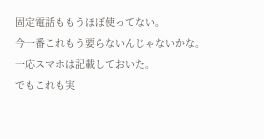固定電話ももうほぼ使ってない。
今一番これもう要らないんじゃないかな。
一応スマホは記載しておいた。
でもこれも実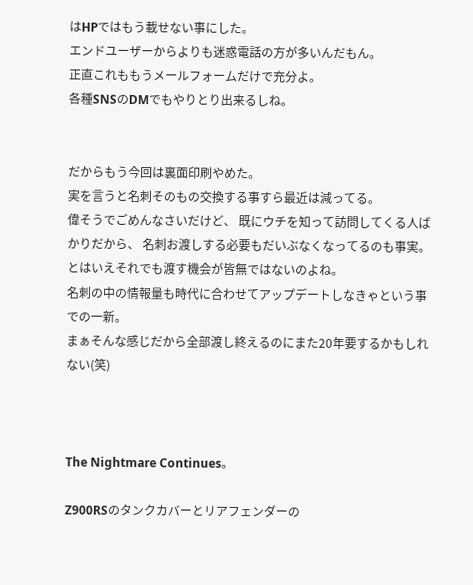はHPではもう載せない事にした。
エンドユーザーからよりも迷惑電話の方が多いんだもん。
正直これももうメールフォームだけで充分よ。
各種SNSのDMでもやりとり出来るしね。


だからもう今回は裏面印刷やめた。
実を言うと名刺そのもの交換する事すら最近は減ってる。
偉そうでごめんなさいだけど、 既にウチを知って訪問してくる人ばかりだから、 名刺お渡しする必要もだいぶなくなってるのも事実。
とはいえそれでも渡す機会が皆無ではないのよね。
名刺の中の情報量も時代に合わせてアップデートしなきゃという事での一新。
まぁそんな感じだから全部渡し終えるのにまた20年要するかもしれない(笑)



The Nightmare Continues。

Z900RSのタンクカバーとリアフェンダーの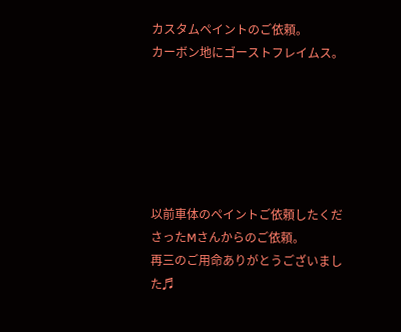カスタムペイントのご依頼。
カーボン地にゴーストフレイムス。






以前車体のペイントご依頼したくださったMさんからのご依頼。
再三のご用命ありがとうございました♬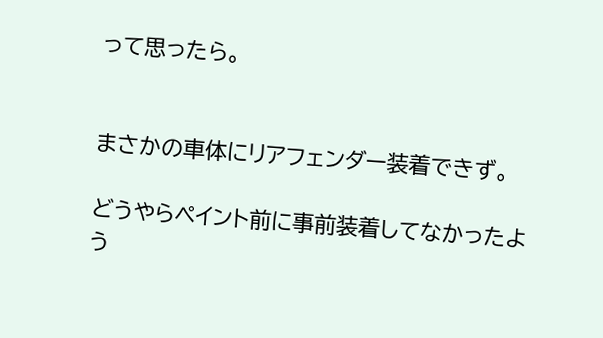って思ったら。


まさかの車体にリアフェンダー装着できず。

どうやらペイント前に事前装着してなかったよう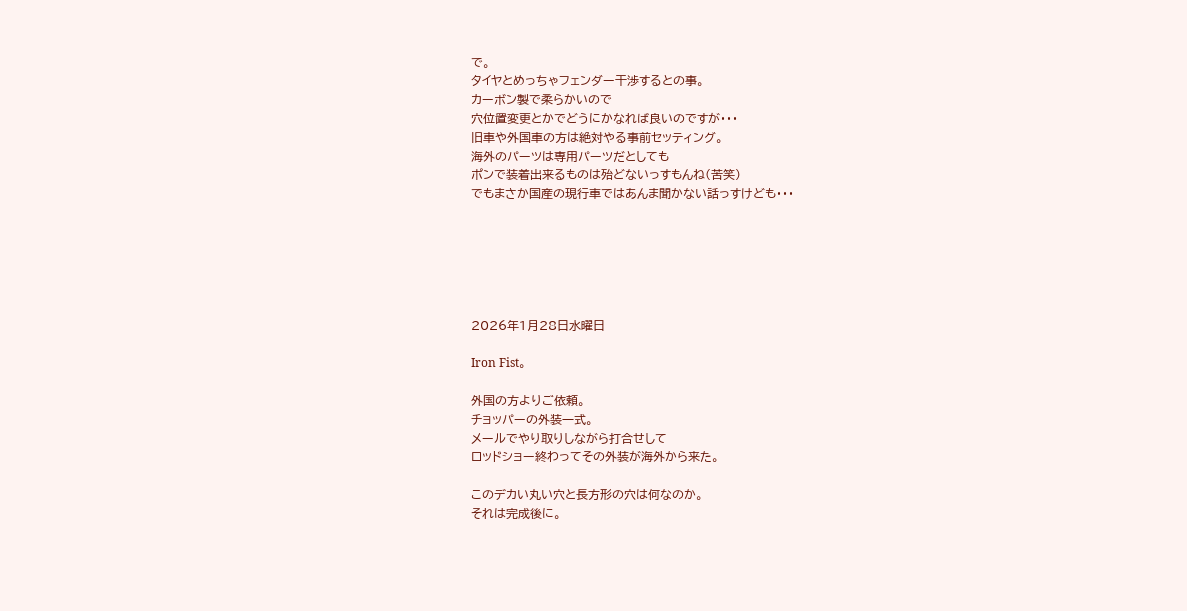で。
タイヤとめっちゃフェンダー干渉するとの事。
カーボン製で柔らかいので
穴位置変更とかでどうにかなれば良いのですが・・・
旧車や外国車の方は絶対やる事前セッティング。
海外のパーツは専用パーツだとしても
ポンで装着出来るものは殆どないっすもんね(苦笑)
でもまさか国産の現行車ではあんま聞かない話っすけども・・・






2026年1月28日水曜日

Iron Fist。

外国の方よりご依頼。
チョッパーの外装一式。
メールでやり取りしながら打合せして
ロッドショー終わってその外装が海外から来た。

このデカい丸い穴と長方形の穴は何なのか。
それは完成後に。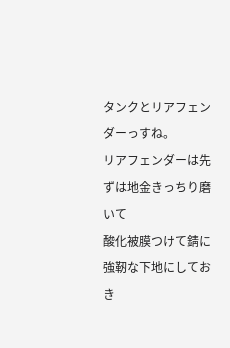タンクとリアフェンダーっすね。
リアフェンダーは先ずは地金きっちり磨いて
酸化被膜つけて錆に強靭な下地にしておき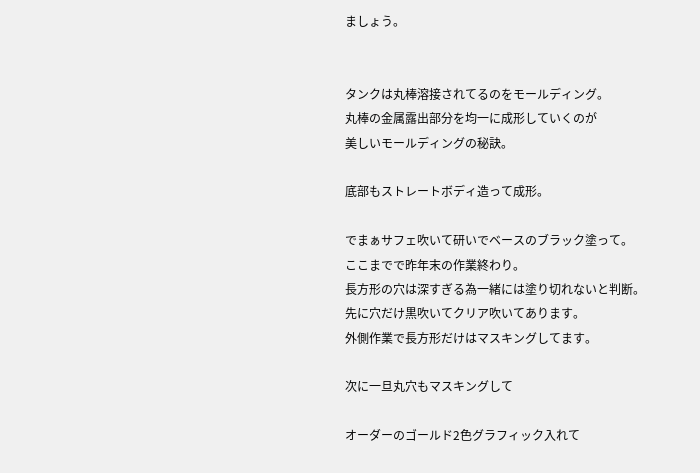ましょう。


タンクは丸棒溶接されてるのをモールディング。
丸棒の金属露出部分を均一に成形していくのが
美しいモールディングの秘訣。

底部もストレートボディ造って成形。

でまぁサフェ吹いて研いでベースのブラック塗って。
ここまでで昨年末の作業終わり。
長方形の穴は深すぎる為一緒には塗り切れないと判断。
先に穴だけ黒吹いてクリア吹いてあります。
外側作業で長方形だけはマスキングしてます。

次に一旦丸穴もマスキングして

オーダーのゴールド2色グラフィック入れて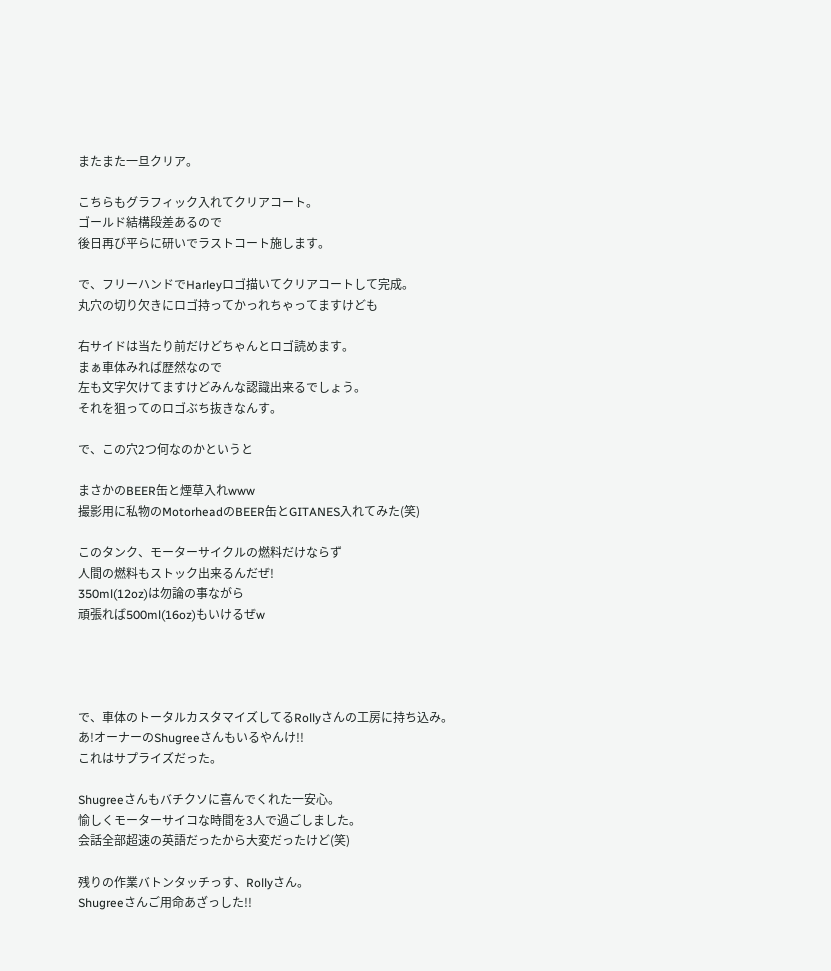またまた一旦クリア。

こちらもグラフィック入れてクリアコート。
ゴールド結構段差あるので
後日再び平らに研いでラストコート施します。

で、フリーハンドでHarleyロゴ描いてクリアコートして完成。
丸穴の切り欠きにロゴ持ってかっれちゃってますけども

右サイドは当たり前だけどちゃんとロゴ読めます。
まぁ車体みれば歴然なので
左も文字欠けてますけどみんな認識出来るでしょう。
それを狙ってのロゴぶち抜きなんす。

で、この穴2つ何なのかというと

まさかのBEER缶と煙草入れwww
撮影用に私物のMotorheadのBEER缶とGITANES入れてみた(笑)

このタンク、モーターサイクルの燃料だけならず
人間の燃料もストック出来るんだぜ!
350ml(12oz)は勿論の事ながら
頑張れば500ml(16oz)もいけるぜw




で、車体のトータルカスタマイズしてるRollyさんの工房に持ち込み。
あ!オーナーのShugreeさんもいるやんけ!!
これはサプライズだった。

Shugreeさんもバチクソに喜んでくれた一安心。
愉しくモーターサイコな時間を3人で過ごしました。
会話全部超速の英語だったから大変だったけど(笑)

残りの作業バトンタッチっす、Rollyさん。
Shugreeさんご用命あざっした!!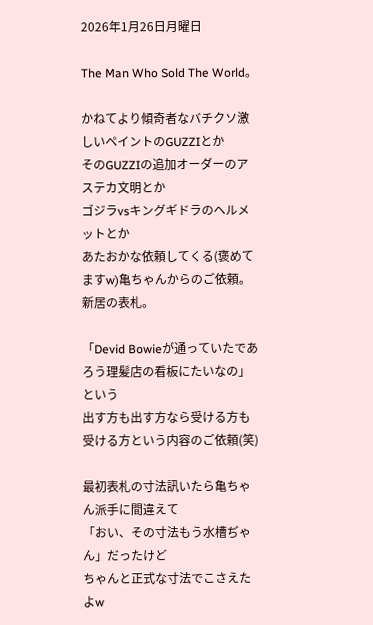2026年1月26日月曜日

The Man Who Sold The World。

かねてより傾奇者なバチクソ激しいペイントのGUZZIとか
そのGUZZIの追加オーダーのアステカ文明とか
ゴジラvsキングギドラのヘルメットとか
あたおかな依頼してくる(褒めてますw)亀ちゃんからのご依頼。
新居の表札。

「Devid Bowieが通っていたであろう理髪店の看板にたいなの」
という
出す方も出す方なら受ける方も受ける方という内容のご依頼(笑)

最初表札の寸法訊いたら亀ちゃん派手に間違えて
「おい、その寸法もう水槽ぢゃん」だったけど
ちゃんと正式な寸法でこさえたよw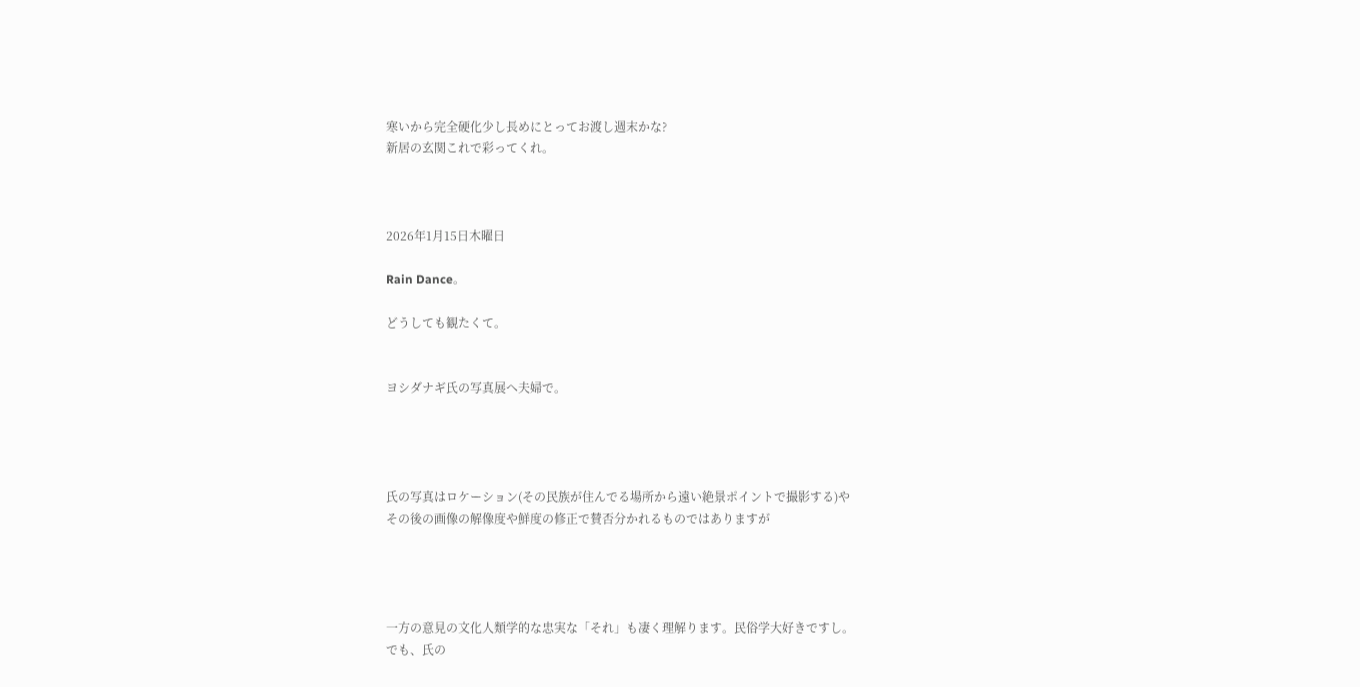寒いから完全硬化少し長めにとってお渡し週末かな?
新居の玄関これで彩ってくれ。



2026年1月15日木曜日

Rain Dance。

どうしても観たくて。


ヨシダナギ氏の写真展へ夫婦で。




氏の写真はロケーション(その民族が住んでる場所から遠い絶景ポイントで撮影する)や
その後の画像の解像度や鮮度の修正で賛否分かれるものではありますが




一方の意見の文化人類学的な忠実な「それ」も凄く理解ります。民俗学大好きですし。
でも、氏の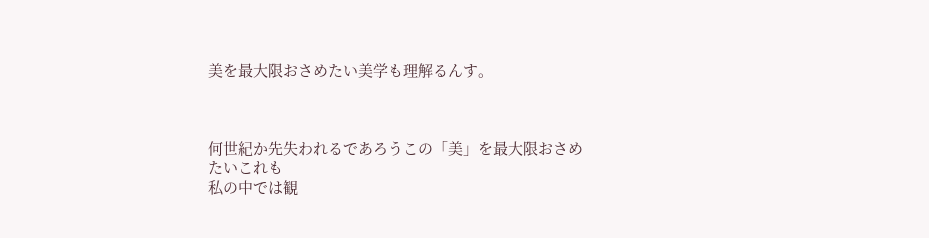美を最大限おさめたい美学も理解るんす。



何世紀か先失われるであろうこの「美」を最大限おさめたいこれも
私の中では観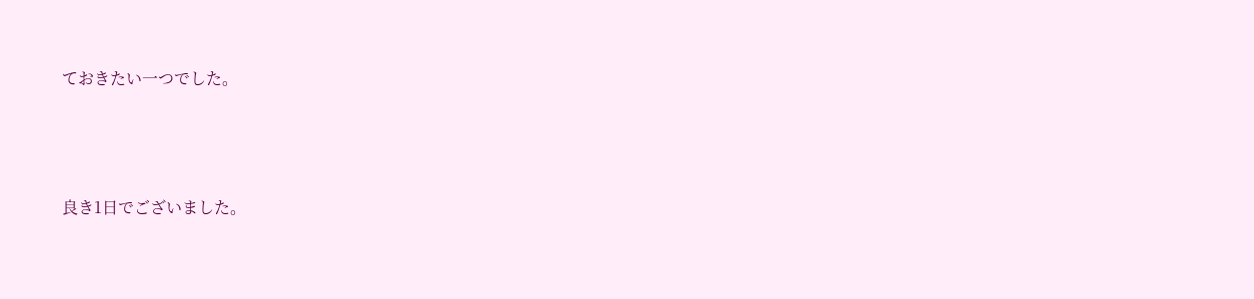ておきたい一つでした。



良き1日でございました。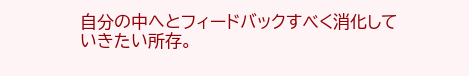自分の中へとフィードバックすべく消化していきたい所存。